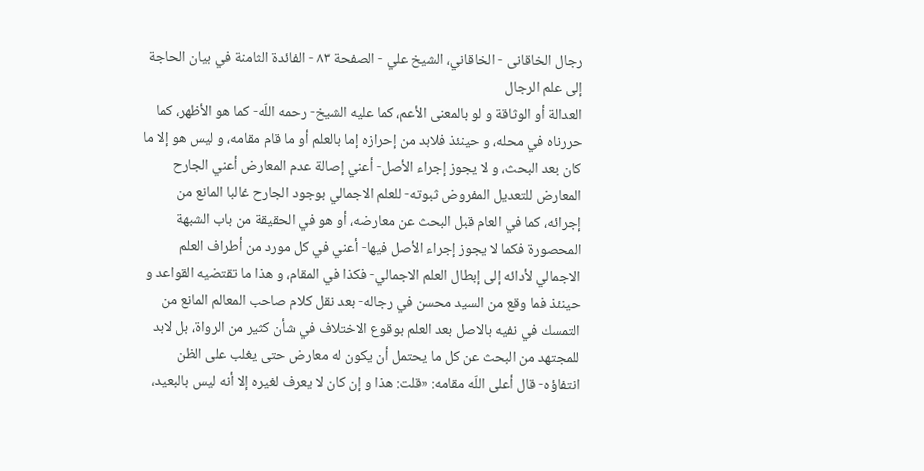رجال الخاقانى - الخاقاني، الشيخ علي - الصفحة ٨٣ - الفائدة الثامنة في بيان الحاجة إلى علم الرجال
العدالة أو الوثاقة و لو بالمعنى الأعم، كما عليه الشيخ- رحمه اللّه- كما هو الأظهر، كما حررناه في محله، و حينئذ فلابد من إحرازه إما بالعلم أو ما قام مقامه، و ليس هو إلا ما كان بعد البحث، و لا يجوز إجراء الأصل- أعني إصالة عدم المعارض أعني الجارح المعارض للتعديل المفروض ثبوته- للعلم الاجمالي بوجود الجارح غالبا المانع من إجرائه، كما في العام قبل البحث عن معارضه، أو هو في الحقيقة من باب الشبهة المحصورة فكما لا يجوز إجراء الأصل فيها- أعني في كل مورد من أطراف العلم الاجمالي لأدائه إلى إبطال العلم الاجمالي- فكذا في المقام، و هذا ما تقتضيه القواعد و حينئذ فما وقع من السيد محسن في رجاله- بعد نقل كلام صاحب المعالم المانع من التمسك في نفيه بالاصل بعد العلم بوقوع الاختلاف في شأن كثير من الرواة، بل لابد للمجتهد من البحث عن كل ما يحتمل أن يكون له معارض حتى يغلب على الظن انتفاؤه- قال أعلى اللّه مقامه: «قلت: هذا و إن كان لا يعرف لغيره إلا أنه ليس بالبعيد،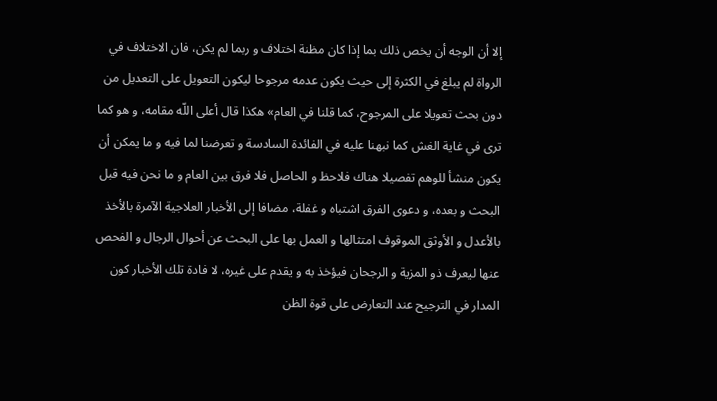إلا أن الوجه أن يخص ذلك بما إذا كان مظنة اختلاف و ربما لم يكن، فان الاختلاف في الرواة لم يبلغ في الكثرة إلى حيث يكون عدمه مرجوحا ليكون التعويل على التعديل من دون بحث تعويلا على المرجوح، كما قلنا في العام» هكذا قال أعلى اللّه مقامه، و هو كما ترى في غاية الغش كما نبهنا عليه في الفائدة السادسة و تعرضنا لما فيه و ما يمكن أن يكون منشأ للوهم تفصيلا هناك فلاحظ و الحاصل فلا فرق بين العام و ما نحن فيه قبل البحث و بعده، و دعوى الفرق اشتباه و غفلة، مضافا إلى الأخبار العلاجية الآمرة بالأخذ بالأعدل و الأوثق الموقوف امتثالها و العمل بها على البحث عن أحوال الرجال و الفحص عنها ليعرف ذو المزية و الرجحان فيؤخذ به و يقدم على غيره، لا فادة تلك الأخبار كون المدار في الترجيح عند التعارض على قوة الظن